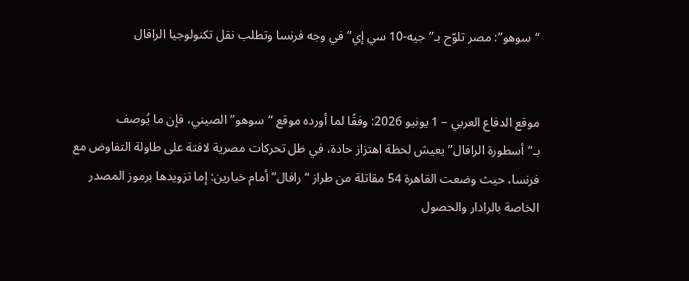“سوهو”: مصر تلوّح بـ”جيه-10 سي إي” في وجه فرنسا وتطلب نقل تكنولوجيا الرافال


موقع الدفاع العربي – 1 يونيو 2026: وفقًا لما أورده موقع “سوهو” الصيني، فإن ما يُوصف بـ“أسطورة الرافال” يعيش لحظة اهتزاز حادة، في ظل تحركات مصرية لافتة على طاولة التفاوض مع فرنسا، حيث وضعت القاهرة 54 مقاتلة من طراز “رافال” أمام خيارين: إما تزويدها برموز المصدر الخاصة بالرادار والحصول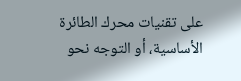على تقنيات محرك الطائرة الأساسية، أو التوجه نحو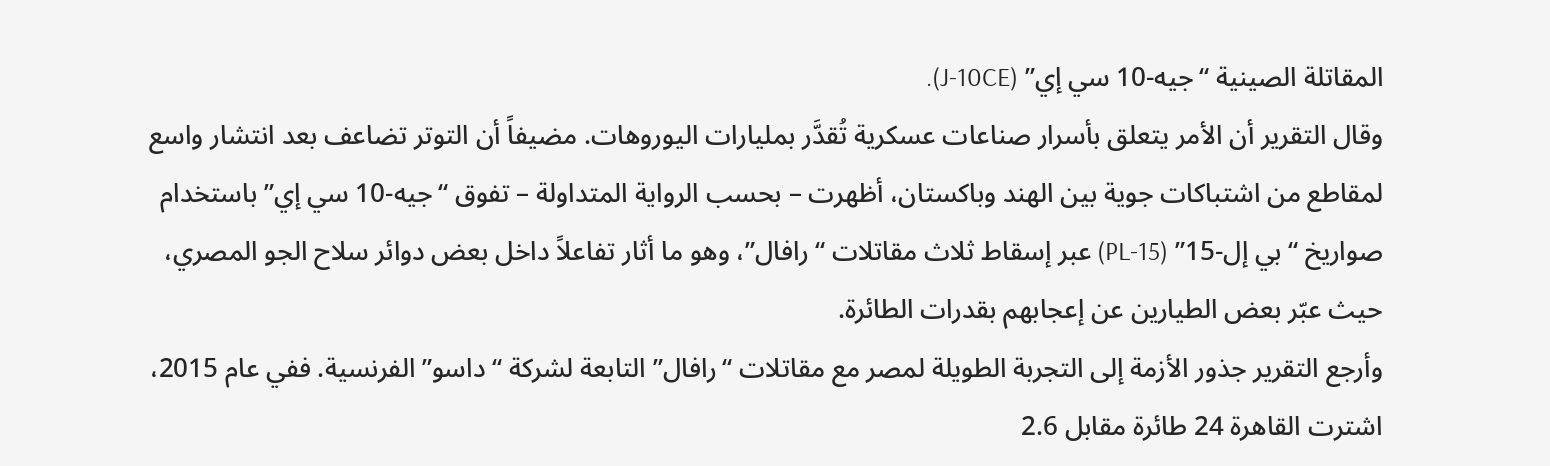المقاتلة الصينية “جيه-10 سي إي” (J-10CE).
وقال التقرير أن الأمر يتعلق بأسرار صناعات عسكرية تُقدَّر بمليارات اليوروهات. مضيفاً أن التوتر تضاعف بعد انتشار واسع لمقاطع من اشتباكات جوية بين الهند وباكستان، أظهرت – بحسب الرواية المتداولة – تفوق “جيه-10 سي إي” باستخدام صواريخ “بي إل-15” (PL-15) عبر إسقاط ثلاث مقاتلات “رافال”، وهو ما أثار تفاعلاً داخل بعض دوائر سلاح الجو المصري، حيث عبّر بعض الطيارين عن إعجابهم بقدرات الطائرة.
وأرجع التقرير جذور الأزمة إلى التجربة الطويلة لمصر مع مقاتلات “رافال” التابعة لشركة “داسو” الفرنسية. ففي عام 2015، اشترت القاهرة 24 طائرة مقابل 2.6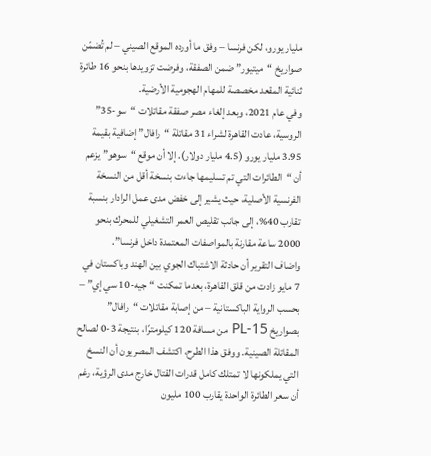مليار يورو، لكن فرنسا – وفق ما أورده الموقع الصيني – لم تُضمّن صواريخ “ميتيور” ضمن الصفقة، وفرضت تزويدها بنحو 16 طائرة ثنائية المقعد مخصصة للمهام الهجومية الأرضية.
وفي عام 2021، وبعد إلغاء مصر صفقة مقاتلات “سو-35” الروسية، عادت القاهرة لشراء 31 مقاتلة “رافال” إضافية بقيمة 3.95 مليار يورو (4.5 مليار دولار). إلا أن موقع “سوهو” يزعم أن “الطائرات التي تم تسليمها جاءت بنسخة أقل من النسخة الفرنسية الأصلية، حيث يشير إلى خفض مدى عمل الرادار بنسبة تقارب 40%، إلى جانب تقليص العمر التشغيلي للمحرك بنحو 2000 ساعة مقارنة بالمواصفات المعتمدة داخل فرنسا”.
واضاف التقرير أن حادثة الاشتباك الجوي بين الهند وباكستان في 7 مايو زادت من قلق القاهرة، بعدما تمكنت “جيه-10 سي إي” – بحسب الرواية الباكستانية – من إصابة مقاتلات “رافال” بصواريخ PL-15 من مسافة 120 كيلومترًا، بنتيجة 3-0 لصالح المقاتلة الصينية. ووفق هذا الطرح، اكتشف المصريون أن النسخ التي يملكونها لا تمتلك كامل قدرات القتال خارج مدى الرؤية، رغم أن سعر الطائرة الواحدة يقارب 100 مليون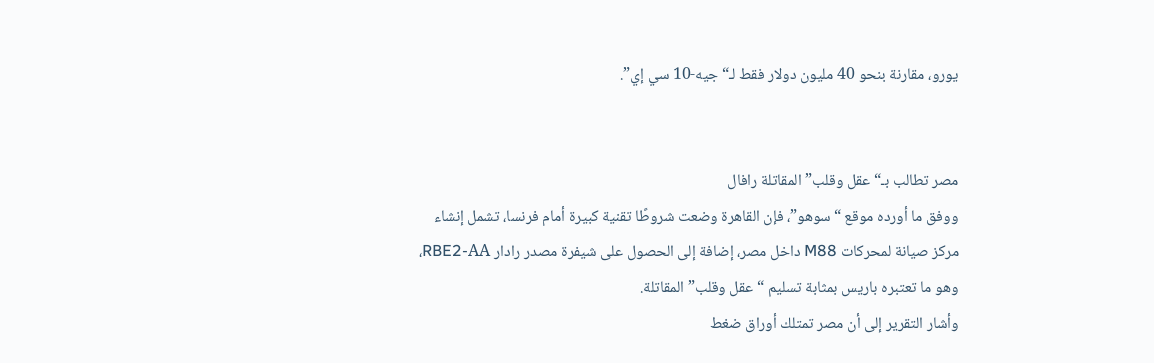يورو، مقارنة بنحو 40 مليون دولار فقط لـ“جيه-10 سي إي”.


مصر تطالب بـ“عقل وقلب” المقاتلة رافال
ووفق ما أورده موقع “سوهو”، فإن القاهرة وضعت شروطًا تقنية كبيرة أمام فرنسا، تشمل إنشاء مركز صيانة لمحركات M88 داخل مصر، إضافة إلى الحصول على شيفرة مصدر رادار RBE2-AA، وهو ما تعتبره باريس بمثابة تسليم “عقل وقلب” المقاتلة.
وأشار التقرير إلى أن مصر تمتلك أوراق ضغط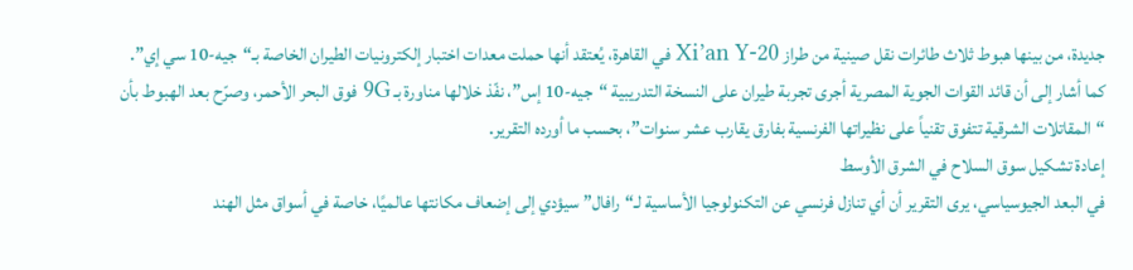جديدة، من بينها هبوط ثلاث طائرات نقل صينية من طراز Xi’an Y-20 في القاهرة، يُعتقد أنها حملت معدات اختبار إلكترونيات الطيران الخاصة بـ“جيه-10 سي إي”.
كما أشار إلى أن قائد القوات الجوية المصرية أجرى تجربة طيران على النسخة التدريبية “جيه-10 إس”، نفّذ خلالها مناورة بـ 9G فوق البحر الأحمر، وصرّح بعد الهبوط بأن “المقاتلات الشرقية تتفوق تقنياً على نظيراتها الفرنسية بفارق يقارب عشر سنوات”، بحسب ما أورده التقرير.
إعادة تشكيل سوق السلاح في الشرق الأوسط
في البعد الجيوسياسي، يرى التقرير أن أي تنازل فرنسي عن التكنولوجيا الأساسية لـ“رافال” سيؤدي إلى إضعاف مكانتها عالميًا، خاصة في أسواق مثل الهند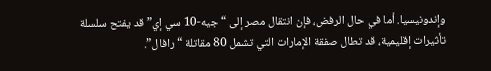وإندونيسيا. أما في حال الرفض، فإن انتقال مصر إلى “جيه-10 سي إي” قد يفتح سلسلة تأثيرات إقليمية، قد تطال صفقة الإمارات التي تشمل 80 مقاتلة “رافال”.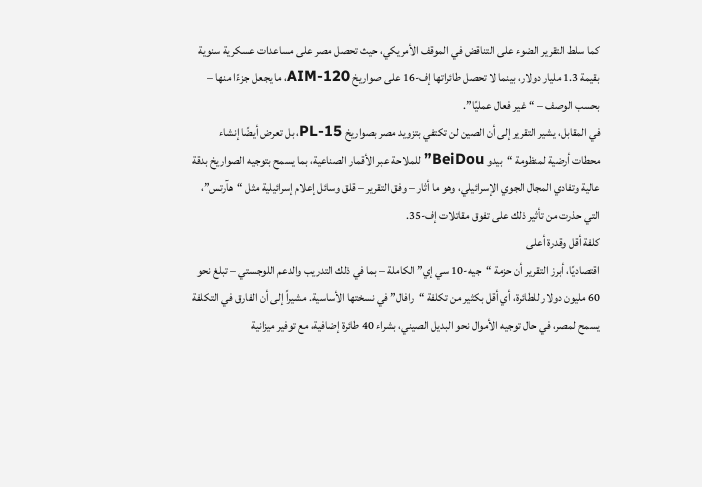كما سلط التقرير الضوء على التناقض في الموقف الأمريكي، حيث تحصل مصر على مساعدات عسكرية سنوية بقيمة 1.3 مليار دولار، بينما لا تحصل طائراتها إف-16 على صواريخ AIM-120، ما يجعل جزءًا منها – بحسب الوصف – “غير فعال عمليًا”.
في المقابل، يشير التقرير إلى أن الصين لن تكتفي بتزويد مصر بصواريخ PL-15، بل تعرض أيضًا إنشاء محطات أرضية لمنظومة “بيدو BeiDou” للملاحة عبر الأقمار الصناعية، بما يسمح بتوجيه الصواريخ بدقة عالية وتفادي المجال الجوي الإسرائيلي، وهو ما أثار – وفق التقرير – قلق وسائل إعلام إسرائيلية مثل “هآرتس”، التي حذرت من تأثير ذلك على تفوق مقاتلات إف-35.
كلفة أقل وقدرة أعلى
اقتصاديًا، أبرز التقرير أن حزمة “جيه-10 سي إي” الكاملة – بما في ذلك التدريب والدعم اللوجستي – تبلغ نحو 60 مليون دولار للطائرة، أي أقل بكثير من تكلفة “رافال” في نسختها الأساسية. مشيراً إلى أن الفارق في التكلفة يسمح لمصر، في حال توجيه الأموال نحو البديل الصيني، بشراء 40 طائرة إضافية، مع توفير ميزانية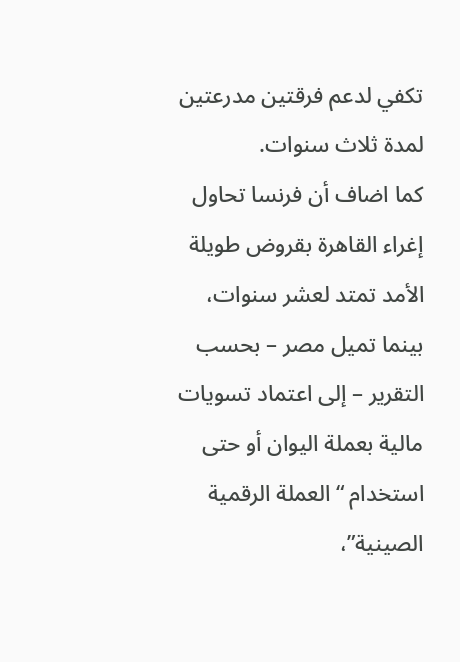تكفي لدعم فرقتين مدرعتين لمدة ثلاث سنوات.
كما اضاف أن فرنسا تحاول إغراء القاهرة بقروض طويلة الأمد تمتد لعشر سنوات، بينما تميل مصر – بحسب التقرير – إلى اعتماد تسويات مالية بعملة اليوان أو حتى استخدام “العملة الرقمية الصينية”،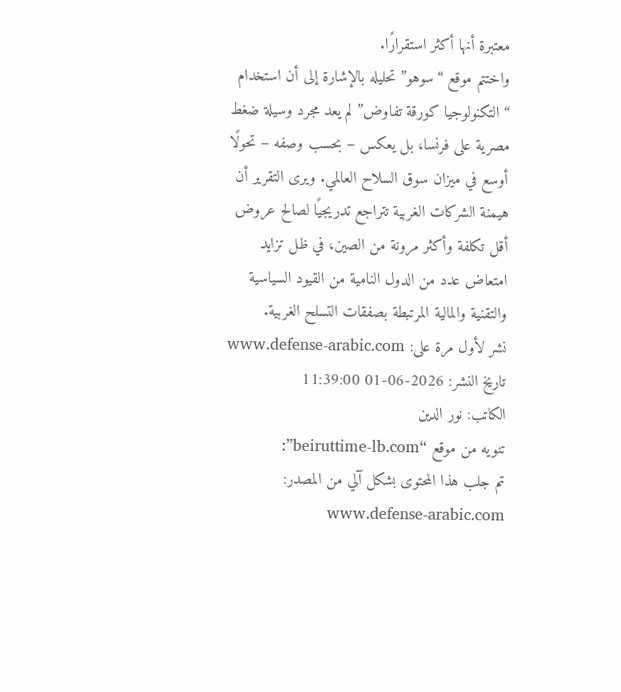معتبرة أنها أكثر استقرارًا.
واختتم موقع “سوهو” تحليله بالإشارة إلى أن استخدام “التكنولوجيا كورقة تفاوض” لم يعد مجرد وسيلة ضغط مصرية على فرنسا، بل يعكس – بحسب وصفه – تحولًا أوسع في ميزان سوق السلاح العالمي. ويرى التقرير أن هيمنة الشركات الغربية تتراجع تدريجيًا لصالح عروض أقل تكلفة وأكثر مرونة من الصين، في ظل تزايد امتعاض عدد من الدول النامية من القيود السياسية والتقنية والمالية المرتبطة بصفقات التسلح الغربية.
نشر لأول مرة على: www.defense-arabic.com
تاريخ النشر: 2026-06-01 11:39:00
الكاتب: نور الدين
تنويه من موقع “beiruttime-lb.com”:
تم جلب هذا المحتوى بشكل آلي من المصدر: www.defense-arabic.com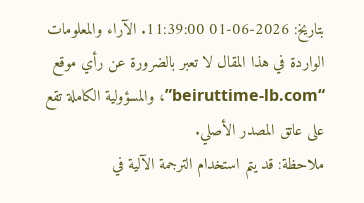بتاريخ: 2026-06-01 11:39:00. الآراء والمعلومات الواردة في هذا المقال لا تعبر بالضرورة عن رأي موقع “beiruttime-lb.com”، والمسؤولية الكاملة تقع على عاتق المصدر الأصلي.
ملاحظة: قد يتم استخدام الترجمة الآلية في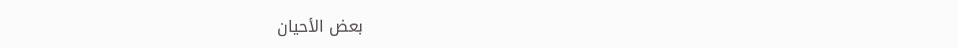بعض الأحيان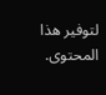لتوفير هذا المحتوى.